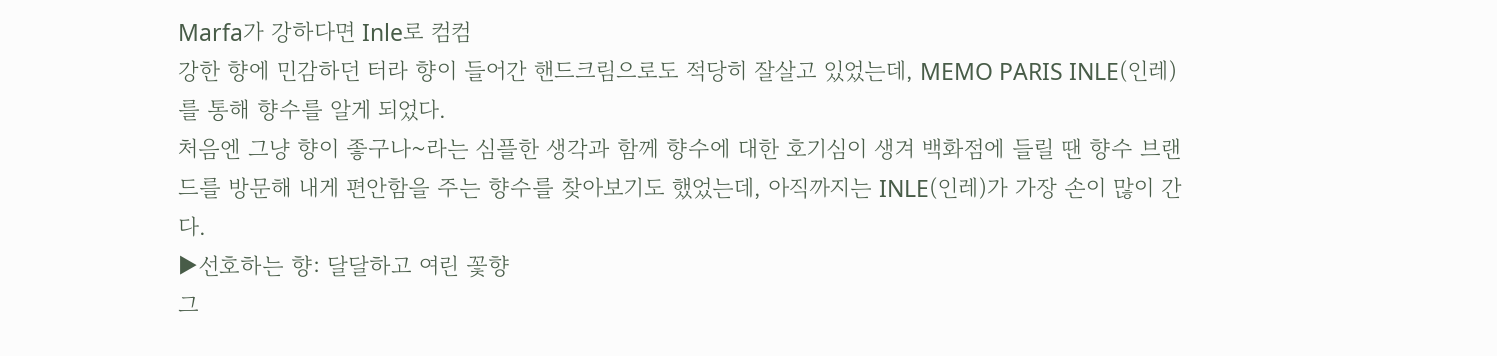Marfa가 강하다면 Inle로 컴컴
강한 향에 민감하던 터라 향이 들어간 핸드크림으로도 적당히 잘살고 있었는데, MEMO PARIS INLE(인레)를 통해 향수를 알게 되었다.
처음엔 그냥 향이 좋구나~라는 심플한 생각과 함께 향수에 대한 호기심이 생겨 백화점에 들릴 땐 향수 브랜드를 방문해 내게 편안함을 주는 향수를 찾아보기도 했었는데, 아직까지는 INLE(인레)가 가장 손이 많이 간다.
▶선호하는 향: 달달하고 여린 꽃향
그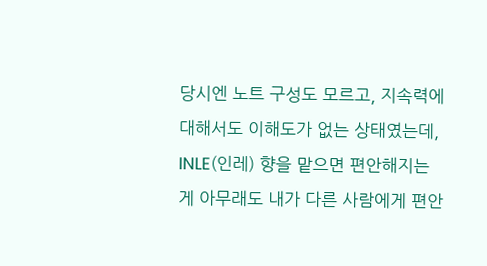당시엔 노트 구성도 모르고, 지속력에 대해서도 이해도가 없는 상태였는데, INLE(인레) 향을 맡으면 편안해지는 게 아무래도 내가 다른 사람에게 편안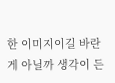한 이미지이길 바란 게 아닐까 생각이 든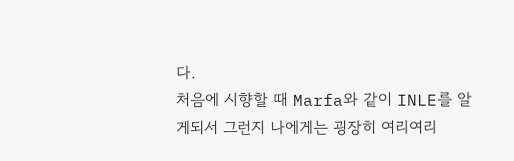다.
처음에 시향할 때 Marfa와 같이 INLE를 알게되서 그런지 나에게는 굉장히 여리여리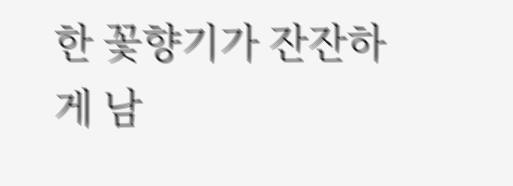한 꽃향기가 잔잔하게 남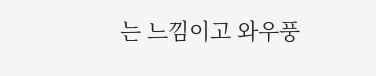는 느낌이고 와우풍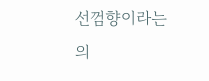선껌향이라는 의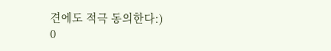견에도 적극 동의한다:)
0